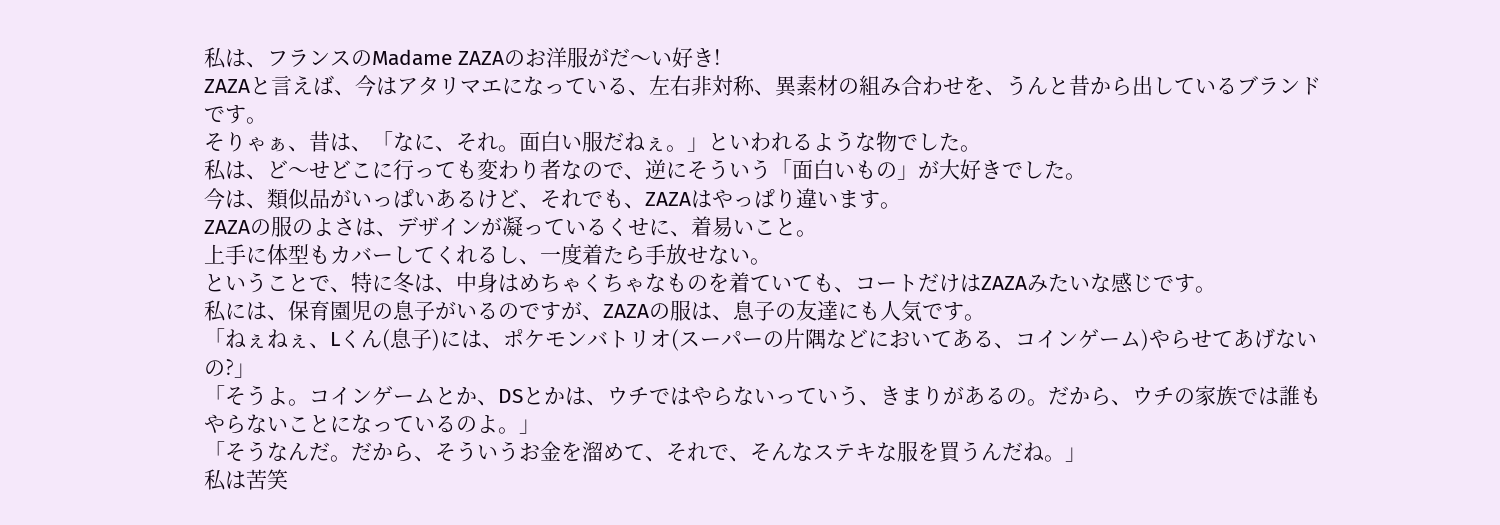私は、フランスのMadame ZAZAのお洋服がだ〜い好き!
ZAZAと言えば、今はアタリマエになっている、左右非対称、異素材の組み合わせを、うんと昔から出しているブランドです。
そりゃぁ、昔は、「なに、それ。面白い服だねぇ。」といわれるような物でした。
私は、ど〜せどこに行っても変わり者なので、逆にそういう「面白いもの」が大好きでした。
今は、類似品がいっぱいあるけど、それでも、ZAZAはやっぱり違います。
ZAZAの服のよさは、デザインが凝っているくせに、着易いこと。
上手に体型もカバーしてくれるし、一度着たら手放せない。
ということで、特に冬は、中身はめちゃくちゃなものを着ていても、コートだけはZAZAみたいな感じです。
私には、保育園児の息子がいるのですが、ZAZAの服は、息子の友達にも人気です。
「ねぇねぇ、Lくん(息子)には、ポケモンバトリオ(スーパーの片隅などにおいてある、コインゲーム)やらせてあげないの?」
「そうよ。コインゲームとか、DSとかは、ウチではやらないっていう、きまりがあるの。だから、ウチの家族では誰もやらないことになっているのよ。」
「そうなんだ。だから、そういうお金を溜めて、それで、そんなステキな服を買うんだね。」
私は苦笑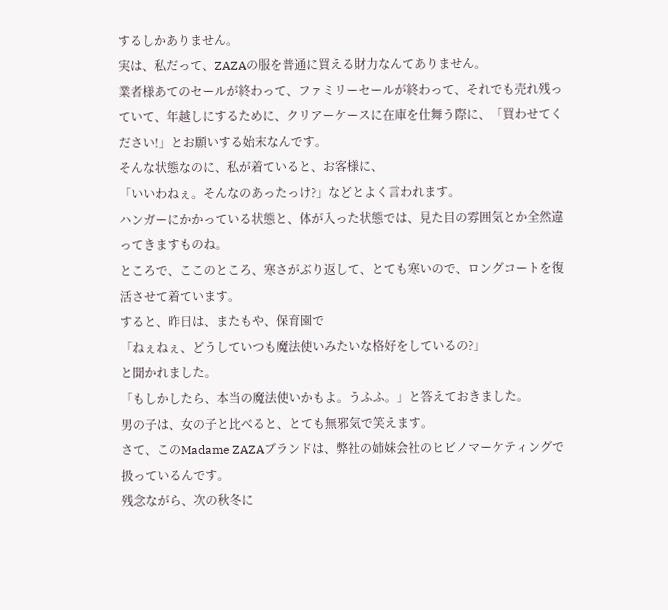するしかありません。
実は、私だって、ZAZAの服を普通に買える財力なんてありません。
業者様あてのセールが終わって、ファミリーセールが終わって、それでも売れ残っていて、年越しにするために、クリアーケースに在庫を仕舞う際に、「買わせてください!」とお願いする始末なんです。
そんな状態なのに、私が着ていると、お客様に、
「いいわねぇ。そんなのあったっけ?」などとよく言われます。
ハンガーにかかっている状態と、体が入った状態では、見た目の雰囲気とか全然違ってきますものね。
ところで、ここのところ、寒さがぶり返して、とても寒いので、ロングコートを復活させて着ています。
すると、昨日は、またもや、保育園で
「ねぇねぇ、どうしていつも魔法使いみたいな格好をしているの?」
と聞かれました。
「もしかしたら、本当の魔法使いかもよ。うふふ。」と答えておきました。
男の子は、女の子と比べると、とても無邪気で笑えます。
さて、このMadame ZAZAブランドは、弊社の姉妹会社のヒビノマーケティングで扱っているんです。
残念ながら、次の秋冬に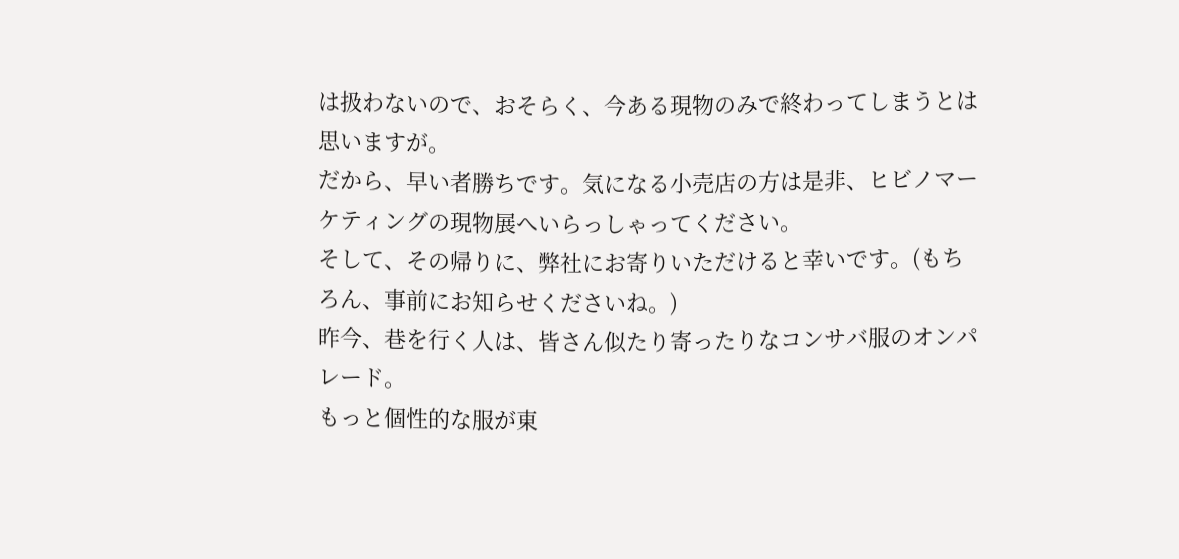は扱わないので、おそらく、今ある現物のみで終わってしまうとは思いますが。
だから、早い者勝ちです。気になる小売店の方は是非、ヒビノマーケティングの現物展へいらっしゃってください。
そして、その帰りに、弊社にお寄りいただけると幸いです。(もちろん、事前にお知らせくださいね。)
昨今、巷を行く人は、皆さん似たり寄ったりなコンサバ服のオンパレード。
もっと個性的な服が東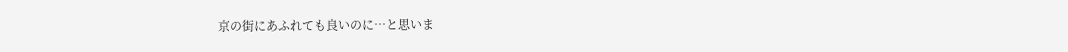京の街にあふれても良いのに…と思いま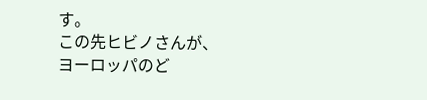す。
この先ヒビノさんが、ヨーロッパのど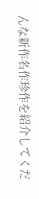んな新作名作珍作を紹介してくだ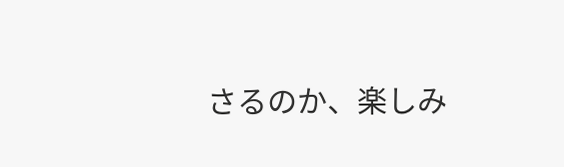さるのか、楽しみ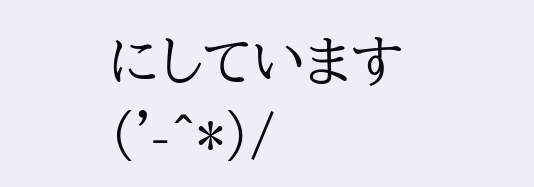にしています('-^*)/